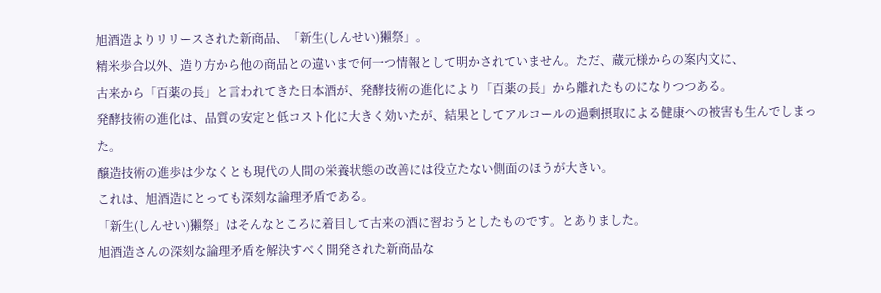旭酒造よりリリースされた新商品、「新生(しんせい)獺祭」。
精米歩合以外、造り方から他の商品との違いまで何一つ情報として明かされていません。ただ、蔵元様からの案内文に、
古来から「百薬の長」と言われてきた日本酒が、発酵技術の進化により「百薬の長」から離れたものになりつつある。
発酵技術の進化は、品質の安定と低コスト化に大きく効いたが、結果としてアルコールの過剰摂取による健康への被害も生んでしまった。
醸造技術の進歩は少なくとも現代の人間の栄養状態の改善には役立たない側面のほうが大きい。
これは、旭酒造にとっても深刻な論理矛盾である。
「新生(しんせい)獺祭」はそんなところに着目して古来の酒に習おうとしたものです。とありました。
旭酒造さんの深刻な論理矛盾を解決すべく開発された新商品な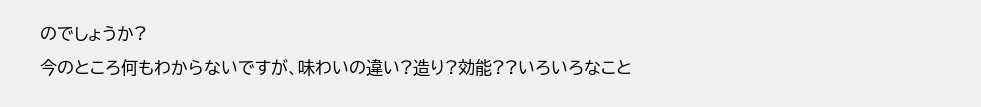のでしょうか?
今のところ何もわからないですが、味わいの違い?造り?効能??いろいろなこと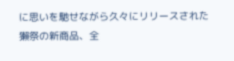に思いを馳せながら久々にリリースされた獺祭の新商品、全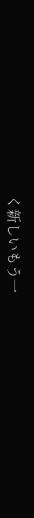く新しいもう一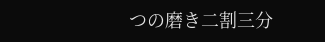つの磨き二割三分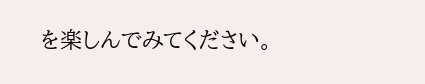を楽しんでみてください。